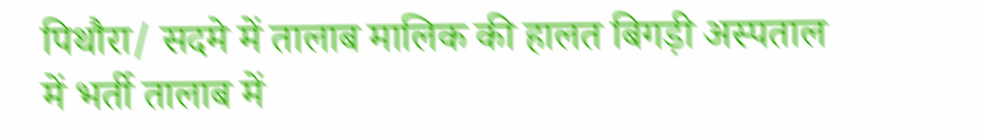पिथौरा/ सदमे में तालाब मालिक की हालत बिगड़ी अस्पताल में भर्ती तालाब में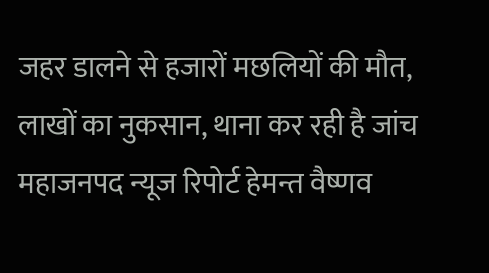जहर डालने से हजारों मछलियों की मौत, लाखों का नुकसान, थाना कर रही है जांच
महाजनपद न्यूज रिपोर्ट हेमन्त वैष्णव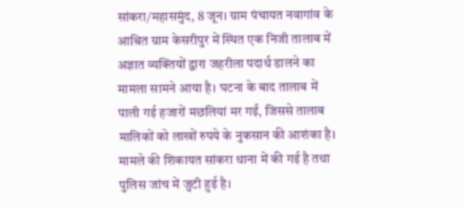सांकरा/महासमुंद, 8 जून। ग्राम पंचायत नवागांव के आश्रित ग्राम केसरीपुर में स्थित एक निजी तालाब में अज्ञात व्यक्तियों द्वारा जहरीला पदार्थ डालने का मामला सामने आया है। घटना के बाद तालाब में पाली गई हजारों मछलियां मर गईं, जिससे तालाब मालिकों को लाखों रुपये के नुकसान की आशंका है। मामले की शिकायत सांकरा थाना में की गई है तथा पुलिस जांच में जुटी हुई है।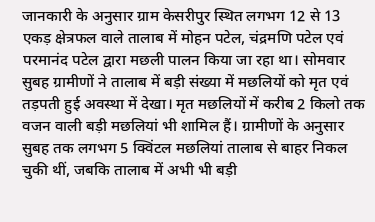जानकारी के अनुसार ग्राम केसरीपुर स्थित लगभग 12 से 13 एकड़ क्षेत्रफल वाले तालाब में मोहन पटेल, चंद्रमणि पटेल एवं परमानंद पटेल द्वारा मछली पालन किया जा रहा था। सोमवार सुबह ग्रामीणों ने तालाब में बड़ी संख्या में मछलियों को मृत एवं तड़पती हुई अवस्था में देखा। मृत मछलियों में करीब 2 किलो तक वजन वाली बड़ी मछलियां भी शामिल हैं। ग्रामीणों के अनुसार सुबह तक लगभग 5 क्विंटल मछलियां तालाब से बाहर निकल चुकी थीं, जबकि तालाब में अभी भी बड़ी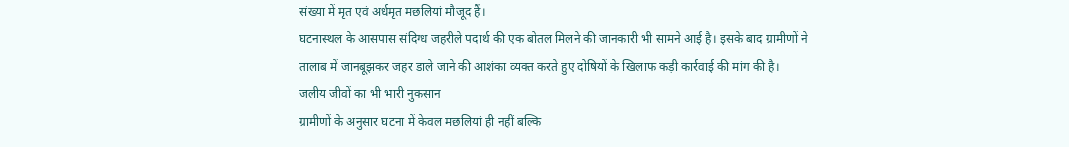संख्या में मृत एवं अर्धमृत मछलियां मौजूद हैं।
घटनास्थल के आसपास संदिग्ध जहरीले पदार्थ की एक बोतल मिलने की जानकारी भी सामने आई है। इसके बाद ग्रामीणों ने तालाब में जानबूझकर जहर डाले जाने की आशंका व्यक्त करते हुए दोषियों के खिलाफ कड़ी कार्रवाई की मांग की है।
जलीय जीवों का भी भारी नुकसान
ग्रामीणों के अनुसार घटना में केवल मछलियां ही नहीं बल्कि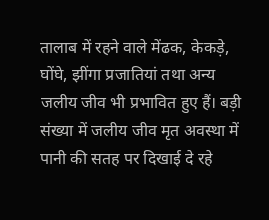तालाब में रहने वाले मेंढक, केकड़े, घोंघे, झींगा प्रजातियां तथा अन्य जलीय जीव भी प्रभावित हुए हैं। बड़ी संख्या में जलीय जीव मृत अवस्था में पानी की सतह पर दिखाई दे रहे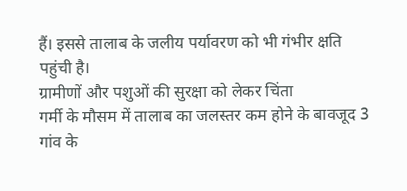हैं। इससे तालाब के जलीय पर्यावरण को भी गंभीर क्षति पहुंची है।
ग्रामीणों और पशुओं की सुरक्षा को लेकर चिंता
गर्मी के मौसम में तालाब का जलस्तर कम होने के बावजूद 3 गांव के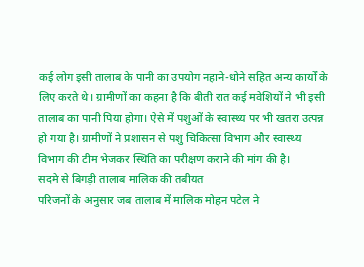कई लोग इसी तालाब के पानी का उपयोग नहाने-धोने सहित अन्य कार्यों के लिए करते थे। ग्रामीणों का कहना है कि बीती रात कई मवेशियों ने भी इसी तालाब का पानी पिया होगा। ऐसे में पशुओं के स्वास्थ्य पर भी खतरा उत्पन्न हो गया है। ग्रामीणों ने प्रशासन से पशु चिकित्सा विभाग और स्वास्थ्य विभाग की टीम भेजकर स्थिति का परीक्षण कराने की मांग की है।
सदमे से बिगड़ी तालाब मालिक की तबीयत
परिजनों के अनुसार जब तालाब में मालिक मोहन पटेल ने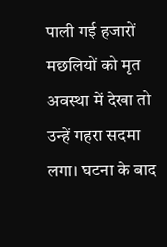पाली गई हजारों मछलियों को मृत अवस्था में देखा तो उन्हें गहरा सदमा लगा। घटना के बाद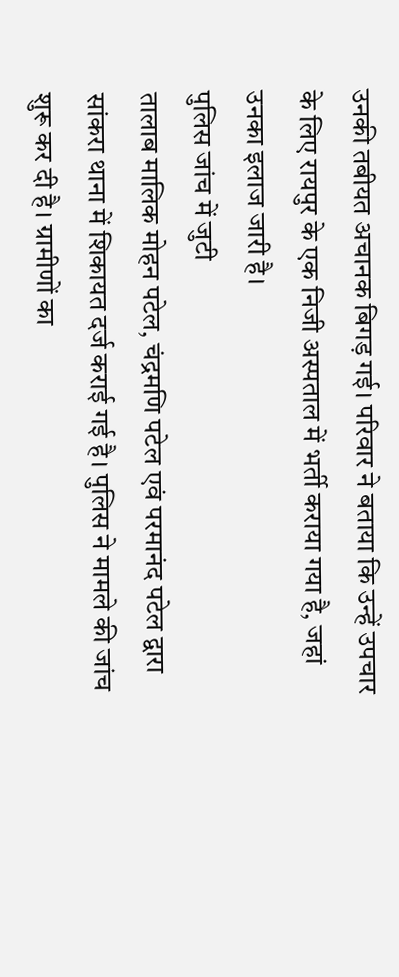उनकी तबीयत अचानक बिगड़ गई। परिवार ने बताया कि उन्हें उपचार के लिए रायपुर के एक निजी अस्पताल में भर्ती कराया गया है, जहां उनका इलाज जारी है।
पुलिस जांच में जुटी
तालाब मालिक मोहन पटेल, चंद्रमणि पटेल एवं परमानंद पटेल द्वारा सांकरा थाना में शिकायत दर्ज कराई गई है। पुलिस ने मामले की जांच शुरू कर दी है। ग्रामीणों का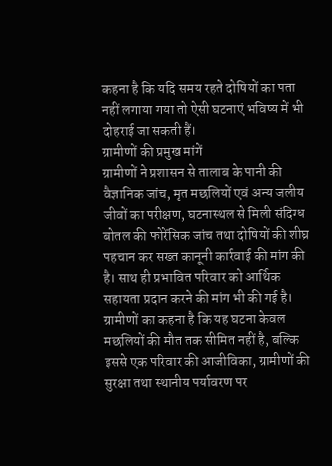कहना है कि यदि समय रहते दोषियों का पता नहीं लगाया गया तो ऐसी घटनाएं भविष्य में भी दोहराई जा सकती हैं।
ग्रामीणों की प्रमुख मांगें
ग्रामीणों ने प्रशासन से तालाब के पानी की वैज्ञानिक जांच, मृत मछलियों एवं अन्य जलीय जीवों का परीक्षण, घटनास्थल से मिली संदिग्ध बोतल की फोरेंसिक जांच तथा दोषियों की शीघ्र पहचान कर सख्त कानूनी कार्रवाई की मांग की है। साथ ही प्रभावित परिवार को आर्थिक सहायता प्रदान करने की मांग भी की गई है।
ग्रामीणों का कहना है कि यह घटना केवल मछलियों की मौत तक सीमित नहीं है, बल्कि इससे एक परिवार की आजीविका, ग्रामीणों की सुरक्षा तथा स्थानीय पर्यावरण पर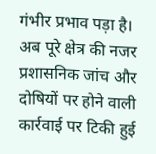गंभीर प्रभाव पड़ा है। अब पूरे क्षेत्र की नजर प्रशासनिक जांच और दोषियों पर होने वाली कार्रवाई पर टिकी हुई